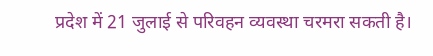प्रदेश में 21 जुलाई से परिवहन व्यवस्था चरमरा सकती है।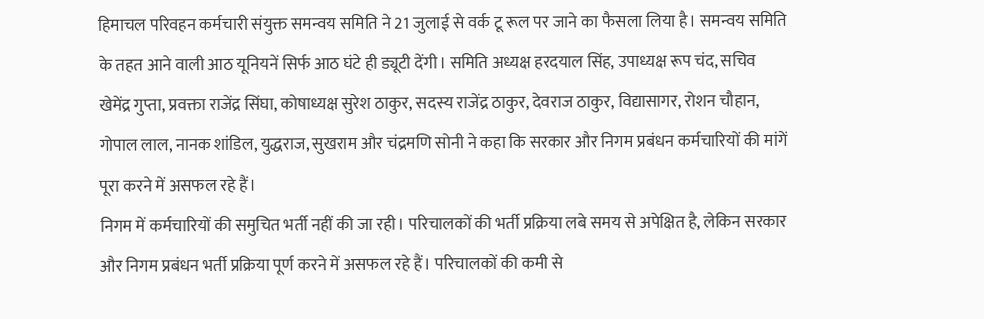हिमाचल परिवहन कर्मचारी संयुक्त समन्वय समिति ने 21 जुलाई से वर्क टू रूल पर जाने का फैसला लिया है। समन्वय समिति के तहत आने वाली आठ यूनियनें सिर्फ आठ घंटे ही ड्यूटी देंगी। समिति अध्यक्ष हरदयाल सिंह, उपाध्यक्ष रूप चंद, सचिव खेमेंद्र गुप्ता, प्रवक्ता राजेंद्र सिंघा, कोषाध्यक्ष सुरेश ठाकुर, सदस्य राजेंद्र ठाकुर, देवराज ठाकुर, विद्यासागर, रोशन चौहान, गोपाल लाल, नानक शांडिल, युद्धराज, सुखराम और चंद्रमणि सोनी ने कहा कि सरकार और निगम प्रबंधन कर्मचारियों की मांगें पूरा करने में असफल रहे हैं।
निगम में कर्मचारियों की समुचित भर्ती नहीं की जा रही। परिचालकों की भर्ती प्रक्रिया लबे समय से अपेक्षित है, लेकिन सरकार और निगम प्रबंधन भर्ती प्रक्रिया पूर्ण करने में असफल रहे हैं। परिचालकों की कमी से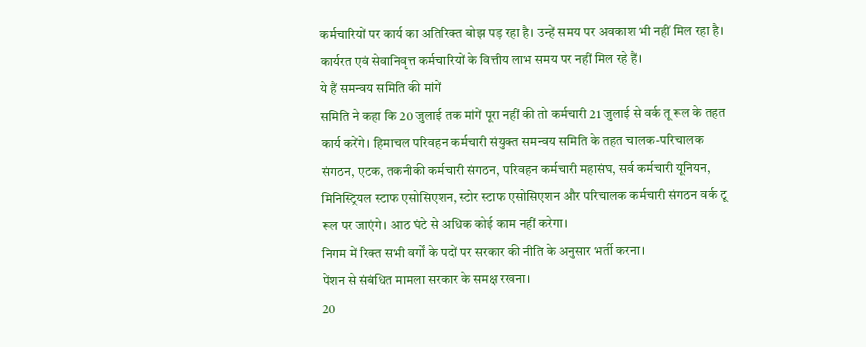कर्मचारियों पर कार्य का अतिरिक्त बोझ पड़ रहा है। उन्हें समय पर अवकाश भी नहीं मिल रहा है। कार्यरत एवं सेवानिवृत्त कर्मचारियों के वित्तीय लाभ समय पर नहीं मिल रहे हैं।
ये हैं समन्वय समिति की मांगें
समिति ने कहा कि 20 जुलाई तक मांगें पूरा नहीं की तो कर्मचारी 21 जुलाई से वर्क तू रूल के तहत कार्य करेंगे। हिमाचल परिवहन कर्मचारी संयुक्त समन्वय समिति के तहत चालक-परिचालक संगठन, एटक, तकनीकी कर्मचारी संगठन, परिवहन कर्मचारी महासंघ, सर्व कर्मचारी यूनियन, मिनिस्ट्रियल स्टाफ एसोसिएशन, स्टोर स्टाफ एसोसिएशन और परिचालक कर्मचारी संगठन वर्क टू रूल पर जाएंगे। आठ घंटे से अधिक कोई काम नहीं करेगा।
निगम में रिक्त सभी वर्गों के पदों पर सरकार की नीति के अनुसार भर्ती करना।
पेंशन से संबंधित मामला सरकार के समक्ष रखना।
20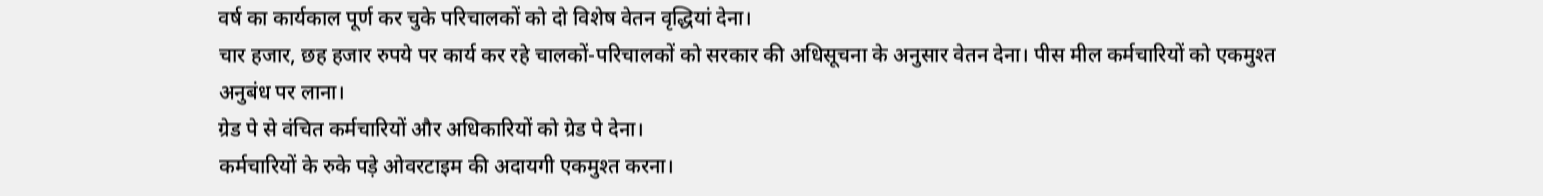वर्ष का कार्यकाल पूर्ण कर चुके परिचालकों को दो विशेष वेतन वृद्धियां देना।
चार हजार, छह हजार रुपये पर कार्य कर रहे चालकों-परिचालकों को सरकार की अधिसूचना के अनुसार वेतन देना। पीस मील कर्मचारियों को एकमुश्त अनुबंध पर लाना।
ग्रेड पे से वंचित कर्मचारियों और अधिकारियों को ग्रेड पे देना।
कर्मचारियों के रुके पड़े ओवरटाइम की अदायगी एकमुश्त करना।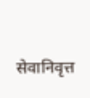सेवानिवृत्त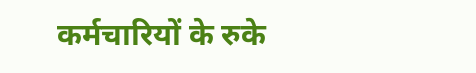कर्मचारियों के रुके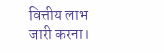वित्तीय लाभ जारी करना।